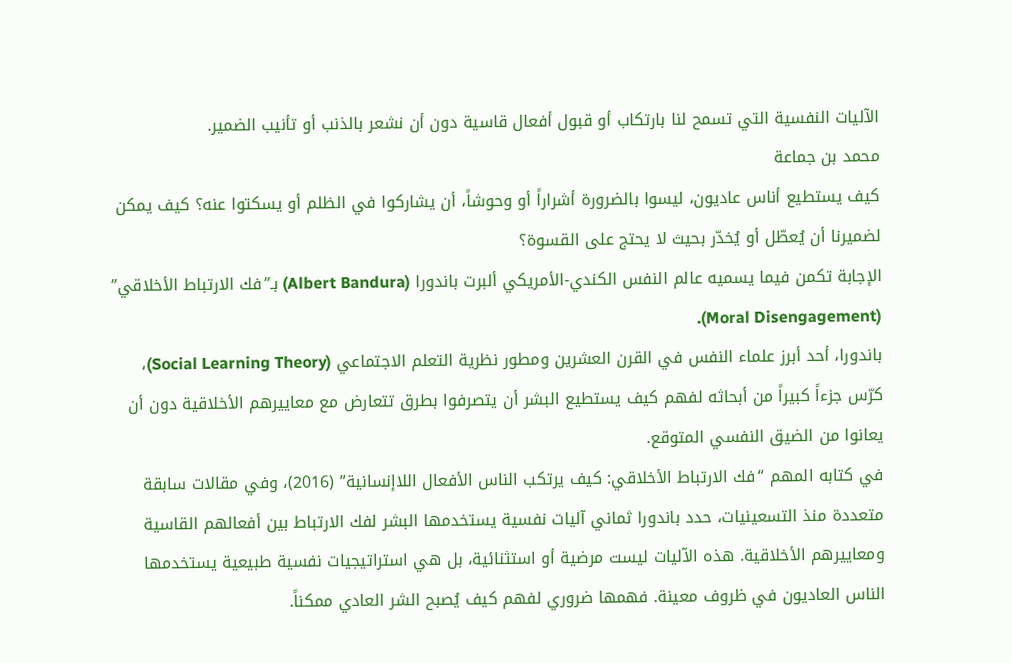الآليات النفسية التي تسمح لنا بارتكاب أو قبول أفعال قاسية دون أن نشعر بالذنب أو تأنيب الضمير.
محمد بن جماعة
كيف يستطيع أناس عاديون، ليسوا بالضرورة أشراراً أو وحوشاً، أن يشاركوا في الظلم أو يسكتوا عنه؟ كيف يمكن لضميرنا أن يُعطّل أو يُخدّر بحيث لا يحتج على القسوة؟
الإجابة تكمن فيما يسميه عالم النفس الكندي-الأمريكي ألبرت باندورا (Albert Bandura) بـ”فك الارتباط الأخلاقي” (Moral Disengagement).
باندورا، أحد أبرز علماء النفس في القرن العشرين ومطور نظرية التعلم الاجتماعي (Social Learning Theory)، كرّس جزءاً كبيراً من أبحاثه لفهم كيف يستطيع البشر أن يتصرفوا بطرق تتعارض مع معاييرهم الأخلاقية دون أن يعانوا من الضيق النفسي المتوقع.
في كتابه المهم “فك الارتباط الأخلاقي: كيف يرتكب الناس الأفعال اللاإنسانية” (2016)، وفي مقالات سابقة متعددة منذ التسعينيات، حدد باندورا ثماني آليات نفسية يستخدمها البشر لفك الارتباط بين أفعالهم القاسية ومعاييرهم الأخلاقية. هذه الآليات ليست مرضية أو استثنائية، بل هي استراتيجيات نفسية طبيعية يستخدمها الناس العاديون في ظروف معينة. فهمها ضروري لفهم كيف يُصبح الشر العادي ممكناً.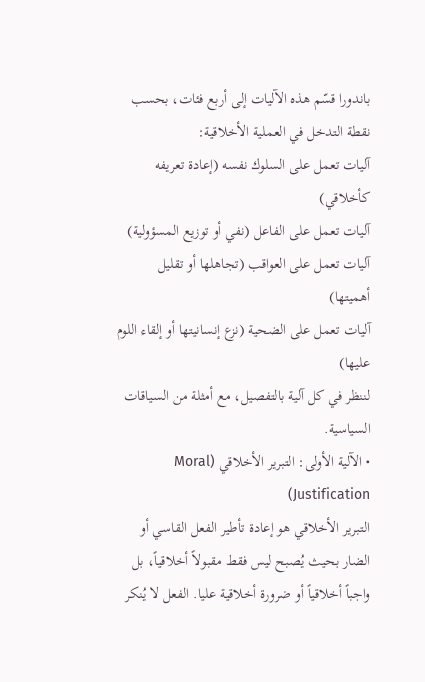باندورا قسّم هذه الآليات إلى أربع فئات، بحسب نقطة التدخل في العملية الأخلاقية:
آليات تعمل على السلوك نفسه (إعادة تعريفه كأخلاقي)
آليات تعمل على الفاعل (نفي أو توزيع المسؤولية)
آليات تعمل على العواقب (تجاهلها أو تقليل أهميتها)
آليات تعمل على الضحية (نزع إنسانيتها أو إلقاء اللوم عليها)
لننظر في كل آلية بالتفصيل، مع أمثلة من السياقات السياسية.
• الآلية الأولى: التبرير الأخلاقي (Moral Justification)
التبرير الأخلاقي هو إعادة تأطير الفعل القاسي أو الضار بحيث يُصبح ليس فقط مقبولاً أخلاقياً، بل واجباً أخلاقياً أو ضرورة أخلاقية عليا. الفعل لا يُنكر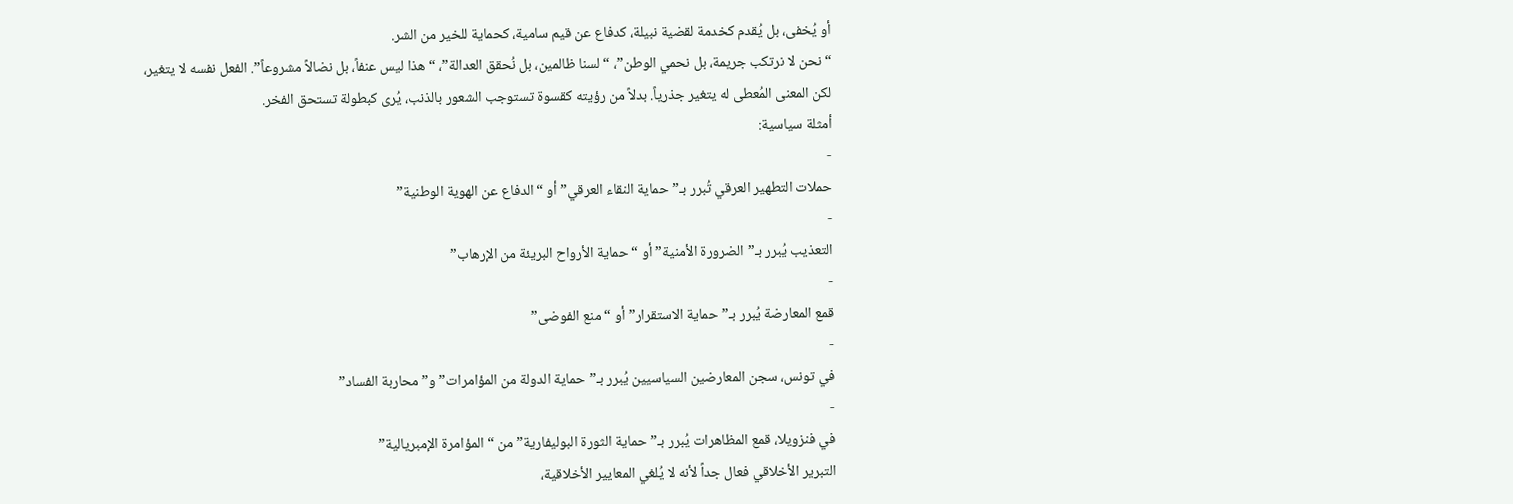أو يُخفى، بل يُقدم كخدمة لقضية نبيلة، كدفاع عن قيم سامية، كحماية للخير من الشر.
“نحن لا نرتكب جريمة، بل نحمي الوطن”، “لسنا ظالمين، بل نُحقق العدالة”، “هذا ليس عنفاً، بل نضالاً مشروعاً”. الفعل نفسه لا يتغير، لكن المعنى المُعطى له يتغير جذرياً. بدلاً من رؤيته كقسوة تستوجب الشعور بالذنب، يُرى كبطولة تستحق الفخر.
أمثلة سياسية:
-
حملات التطهير العرقي تُبرر بـ”حماية النقاء العرقي” أو “الدفاع عن الهوية الوطنية”
-
التعذيب يُبرر بـ”الضرورة الأمنية” أو “حماية الأرواح البريئة من الإرهاب”
-
قمع المعارضة يُبرر بـ”حماية الاستقرار” أو “منع الفوضى”
-
في تونس، سجن المعارضين السياسيين يُبرر بـ”حماية الدولة من المؤامرات” و”محاربة الفساد”
-
في فنزويلا، قمع المظاهرات يُبرر بـ”حماية الثورة البوليفارية” من “المؤامرة الإمبريالية”
التبرير الأخلاقي فعال جداً لأنه لا يُلغي المعايير الأخلاقية،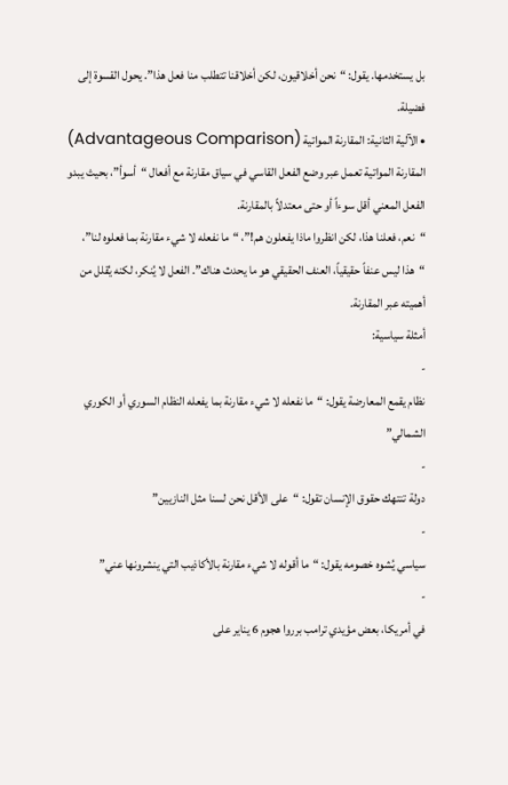بل يستخدمها. يقول: “نحن أخلاقيون، لكن أخلاقنا تتطلب منا فعل هذا”. يحول القسوة إلى فضيلة.
• الآلية الثانية: المقارنة المواتية (Advantageous Comparison)
المقارنة المواتية تعمل عبر وضع الفعل القاسي في سياق مقارنة مع أفعال “أسوأ”، بحيث يبدو الفعل المعني أقل سوءاً أو حتى معتدلاً بالمقارنة.
“نعم، فعلنا هذا، لكن انظروا ماذا يفعلون هم!”، “ما نفعله لا شيء مقارنة بما فعلوه لنا”، “هذا ليس عنفاً حقيقياً، العنف الحقيقي هو ما يحدث هناك”. الفعل لا يُنكر، لكنه يُقلل من أهميته عبر المقارنة.
أمثلة سياسية:
-
نظام يقمع المعارضة يقول: “ما نفعله لا شيء مقارنة بما يفعله النظام السوري أو الكوري الشمالي”
-
دولة تنتهك حقوق الإنسان تقول: “على الأقل نحن لسنا مثل النازيين”
-
سياسي يُشوه خصومه يقول: “ما أقوله لا شيء مقارنة بالأكاذيب التي ينشرونها عني”
-
في أمريكا، بعض مؤيدي ترامب برروا هجوم 6 يناير على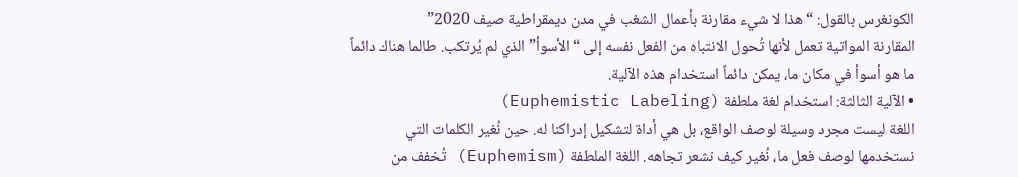الكونغرس بالقول: “هذا لا شيء مقارنة بأعمال الشغب في مدن ديمقراطية صيف 2020”
المقارنة المواتية تعمل لأنها تُحول الانتباه من الفعل نفسه إلى “الأسوأ” الذي لم يُرتكب. طالما هناك دائماً ما هو أسوأ في مكان ما، يمكن دائماً استخدام هذه الآلية.
• الآلية الثالثة: استخدام لغة ملطفة (Euphemistic Labeling)
اللغة ليست مجرد وسيلة لوصف الواقع، بل هي أداة لتشكيل إدراكنا له. حين نُغير الكلمات التي نستخدمها لوصف فعل ما، نُغير كيف نشعر تجاهه. اللغة الملطفة (Euphemism) تُخفف من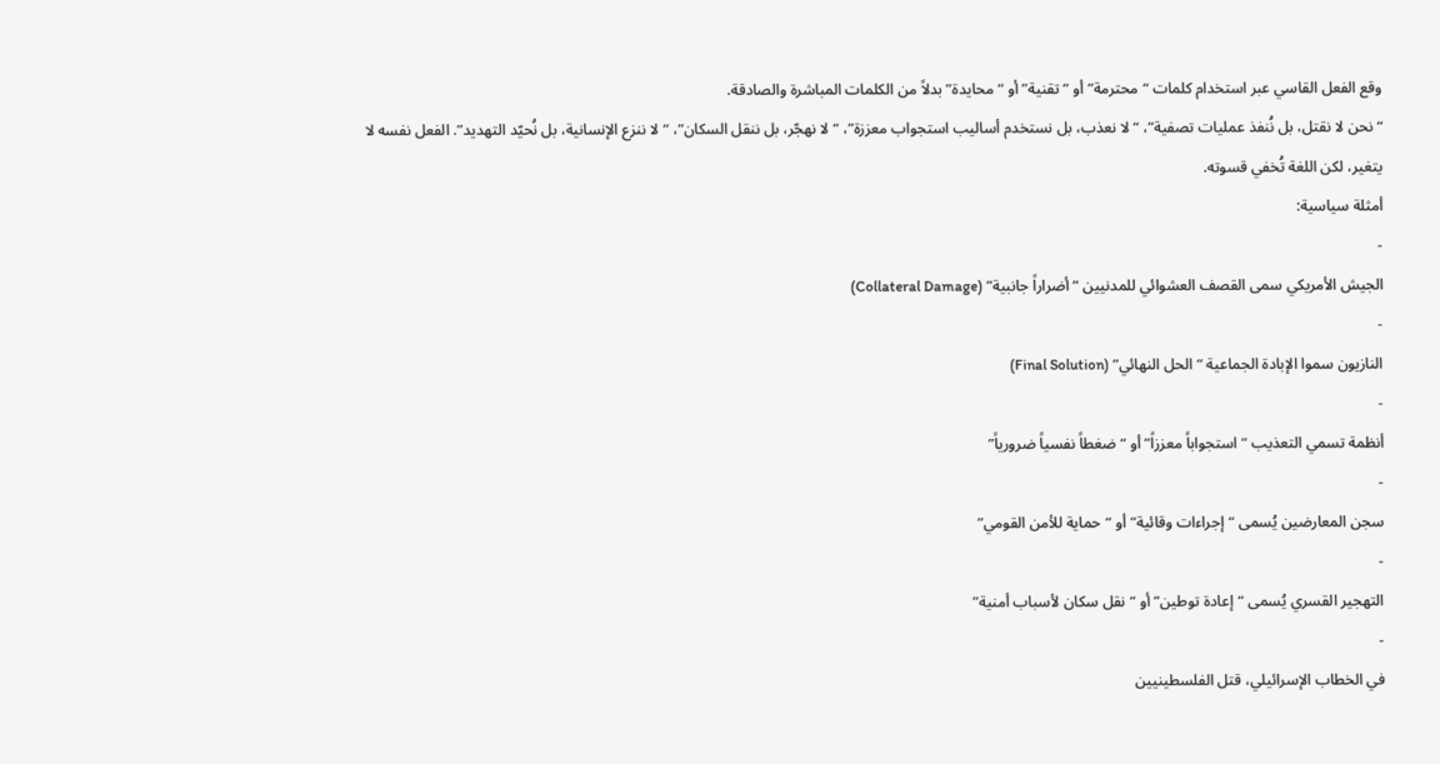وقع الفعل القاسي عبر استخدام كلمات “محترمة” أو “تقنية” أو “محايدة” بدلاً من الكلمات المباشرة والصادقة.
“نحن لا نقتل، بل نُنفذ عمليات تصفية”، “لا نعذب، بل نستخدم أساليب استجواب معززة”، “لا نهجّر، بل ننقل السكان”، “لا ننزع الإنسانية، بل نُحيّد التهديد”. الفعل نفسه لا يتغير، لكن اللغة تُخفي قسوته.
أمثلة سياسية:
-
الجيش الأمريكي سمى القصف العشوائي للمدنيين “أضراراً جانبية” (Collateral Damage)
-
النازيون سموا الإبادة الجماعية “الحل النهائي” (Final Solution)
-
أنظمة تسمي التعذيب “استجواباً معززاً” أو “ضغطاً نفسياً ضرورياً”
-
سجن المعارضين يُسمى “إجراءات وقائية” أو “حماية للأمن القومي”
-
التهجير القسري يُسمى “إعادة توطين” أو “نقل سكان لأسباب أمنية”
-
في الخطاب الإسرائيلي، قتل الفلسطينيين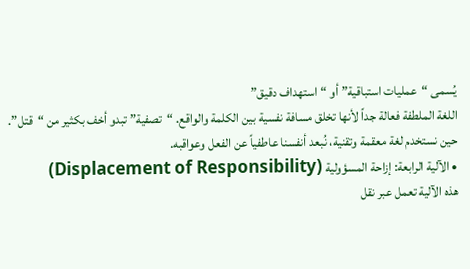يُسمى “عمليات استباقية” أو “استهداف دقيق”
اللغة الملطفة فعالة جداً لأنها تخلق مسافة نفسية بين الكلمة والواقع. “تصفية” تبدو أخف بكثير من “قتل”. حين نستخدم لغة معقمة وتقنية، نُبعد أنفسنا عاطفياً عن الفعل وعواقبه.
• الآلية الرابعة: إزاحة المسؤولية (Displacement of Responsibility)
هذه الآلية تعمل عبر نقل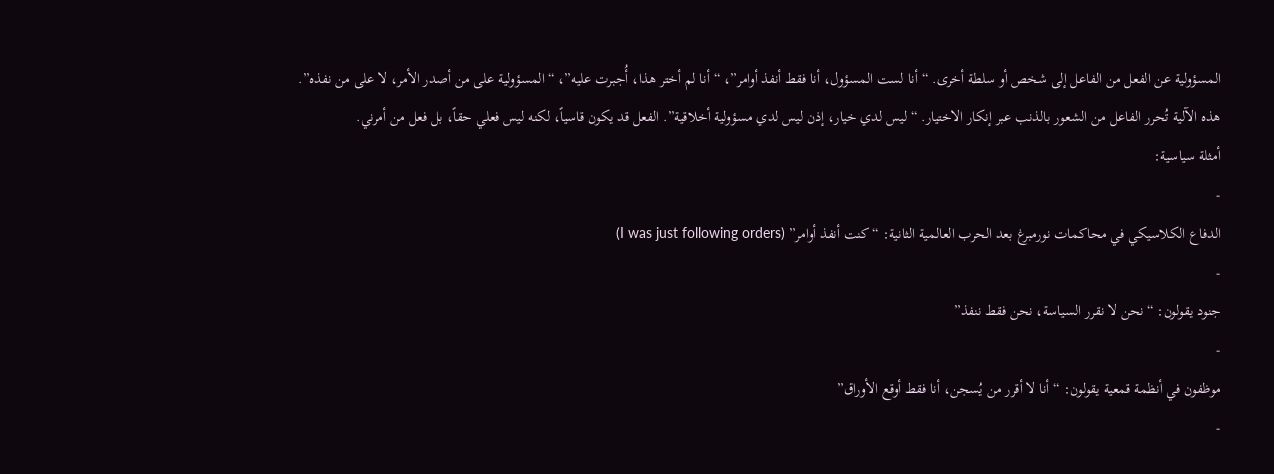المسؤولية عن الفعل من الفاعل إلى شخص أو سلطة أخرى. “أنا لست المسؤول، أنا فقط أنفذ أوامر”، “أنا لم أختر هذا، أُجبرت عليه”، “المسؤولية على من أصدر الأمر، لا على من نفذه”.
هذه الآلية تُحرر الفاعل من الشعور بالذنب عبر إنكار الاختيار. “ليس لدي خيار، إذن ليس لدي مسؤولية أخلاقية”. الفعل قد يكون قاسياً، لكنه ليس فعلي حقاً، بل فعل من أمرني.
أمثلة سياسية:
-
الدفاع الكلاسيكي في محاكمات نورمبرغ بعد الحرب العالمية الثانية: “كنت أنفذ أوامر” (I was just following orders)
-
جنود يقولون: “نحن لا نقرر السياسة، نحن فقط ننفذ”
-
موظفون في أنظمة قمعية يقولون: “أنا لا أقرر من يُسجن، أنا فقط أوقع الأوراق”
-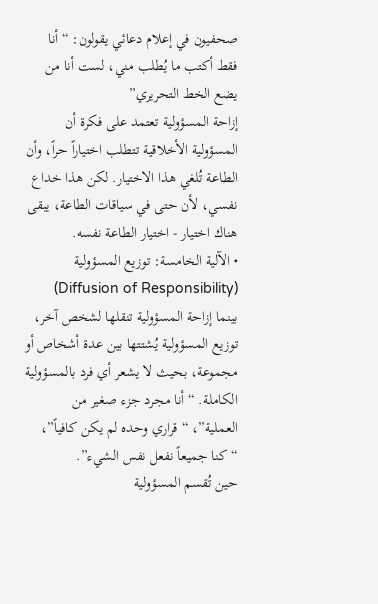صحفيون في إعلام دعائي يقولون: “أنا فقط أكتب ما يُطلب مني، لست أنا من يضع الخط التحريري”
إزاحة المسؤولية تعتمد على فكرة أن المسؤولية الأخلاقية تتطلب اختياراً حراً، وأن الطاعة تُلغي هذا الاختيار. لكن هذا خداع نفسي، لأن حتى في سياقات الطاعة، يبقى هناك اختيار - اختيار الطاعة نفسه.
• الآلية الخامسة: توزيع المسؤولية (Diffusion of Responsibility)
بينما إزاحة المسؤولية تنقلها لشخص آخر، توزيع المسؤولية يُشتتها بين عدة أشخاص أو مجموعة، بحيث لا يشعر أي فرد بالمسؤولية الكاملة. “أنا مجرد جزء صغير من العملية”، “قراري وحده لم يكن كافياً”، “كنا جميعاً نفعل نفس الشيء”.
حين تُقسم المسؤولية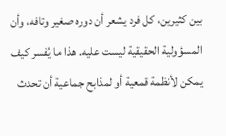بين كثيرين، كل فرد يشعر أن دوره صغير وتافه، وأن المسؤولية الحقيقية ليست عليه. هذا ما يُفسر كيف يمكن لأنظمة قمعية أو لمذابح جماعية أن تحدث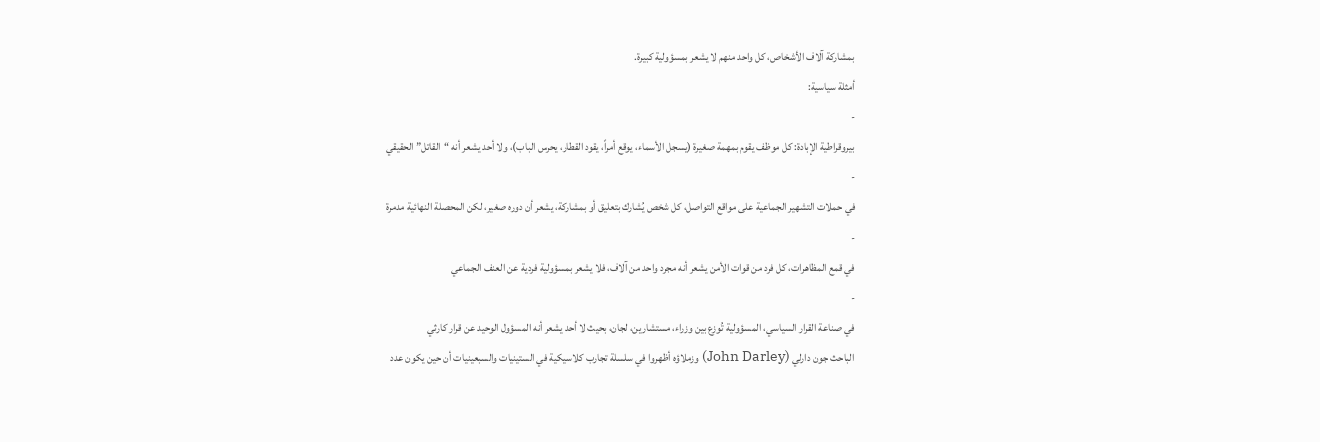بمشاركة آلاف الأشخاص، كل واحد منهم لا يشعر بمسؤولية كبيرة.
أمثلة سياسية:
-
بيروقراطية الإبادة: كل موظف يقوم بمهمة صغيرة (يسجل الأسماء، يوقع أمراً، يقود القطار، يحرس الباب)، ولا أحد يشعر أنه “القاتل” الحقيقي
-
في حملات التشهير الجماعية على مواقع التواصل، كل شخص يُشارك بتعليق أو بمشاركة، يشعر أن دوره صغير، لكن المحصلة النهائية مدمرة
-
في قمع المظاهرات، كل فرد من قوات الأمن يشعر أنه مجرد واحد من آلاف، فلا يشعر بمسؤولية فردية عن العنف الجماعي
-
في صناعة القرار السياسي، المسؤولية تُوزع بين وزراء، مستشارين، لجان، بحيث لا أحد يشعر أنه المسؤول الوحيد عن قرار كارثي
الباحث جون دارلي (John Darley) وزملاؤه أظهروا في سلسلة تجارب كلاسيكية في الستينيات والسبعينيات أن حين يكون عدد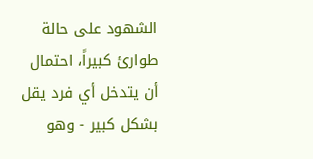الشهود على حالة طوارئ كبيراً، احتمال أن يتدخل أي فرد يقل بشكل كبير - وهو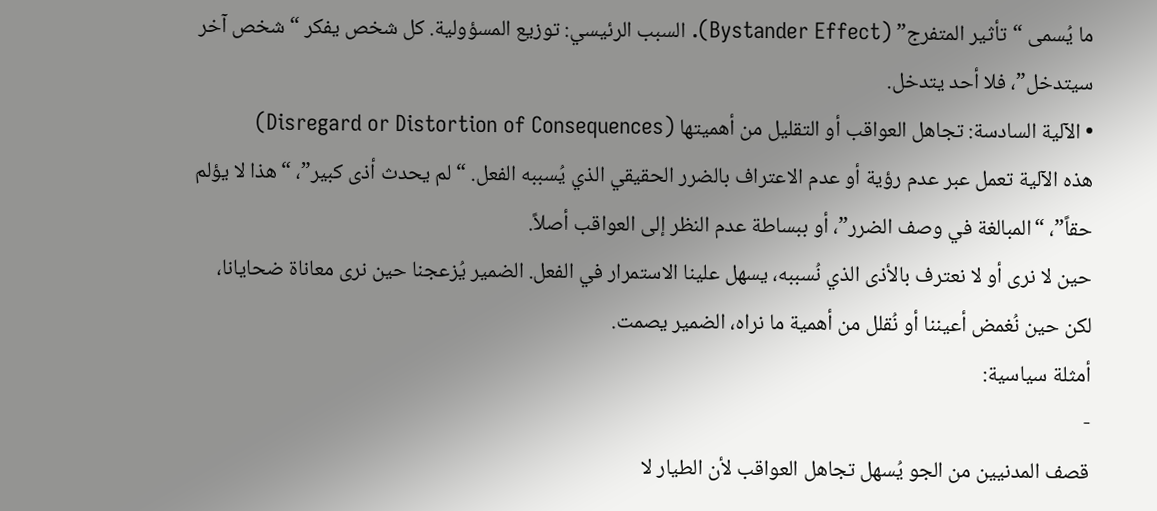ما يُسمى “تأثير المتفرج” (Bystander Effect). السبب الرئيسي: توزيع المسؤولية. كل شخص يفكر “شخص آخر سيتدخل”، فلا أحد يتدخل.
• الآلية السادسة: تجاهل العواقب أو التقليل من أهميتها (Disregard or Distortion of Consequences)
هذه الآلية تعمل عبر عدم رؤية أو عدم الاعتراف بالضرر الحقيقي الذي يُسببه الفعل. “لم يحدث أذى كبير”، “هذا لا يؤلم حقاً”، “المبالغة في وصف الضرر”، أو ببساطة عدم النظر إلى العواقب أصلاً.
حين لا نرى أو لا نعترف بالأذى الذي نُسببه، يسهل علينا الاستمرار في الفعل. الضمير يُزعجنا حين نرى معاناة ضحايانا، لكن حين نُغمض أعيننا أو نُقلل من أهمية ما نراه، الضمير يصمت.
أمثلة سياسية:
-
قصف المدنيين من الجو يُسهل تجاهل العواقب لأن الطيار لا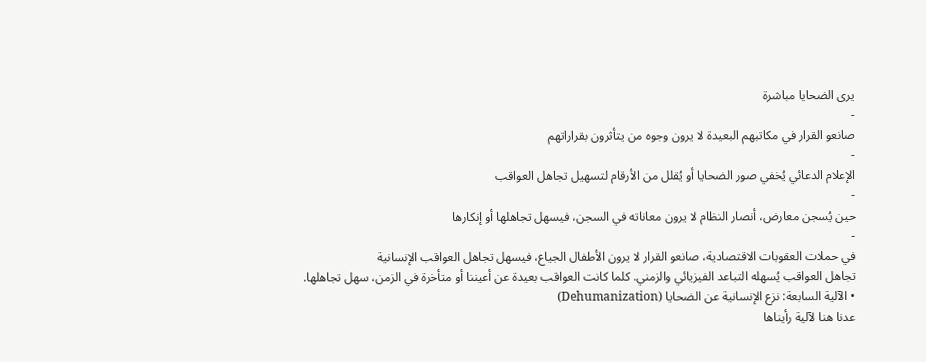يرى الضحايا مباشرة
-
صانعو القرار في مكاتبهم البعيدة لا يرون وجوه من يتأثرون بقراراتهم
-
الإعلام الدعائي يُخفي صور الضحايا أو يُقلل من الأرقام لتسهيل تجاهل العواقب
-
حين يُسجن معارض، أنصار النظام لا يرون معاناته في السجن، فيسهل تجاهلها أو إنكارها
-
في حملات العقوبات الاقتصادية، صانعو القرار لا يرون الأطفال الجياع، فيسهل تجاهل العواقب الإنسانية
تجاهل العواقب يُسهله التباعد الفيزيائي والزمني. كلما كانت العواقب بعيدة عن أعيننا أو متأخرة في الزمن، سهل تجاهلها.
• الآلية السابعة: نزع الإنسانية عن الضحايا (Dehumanization)
عدنا هنا لآلية رأيناها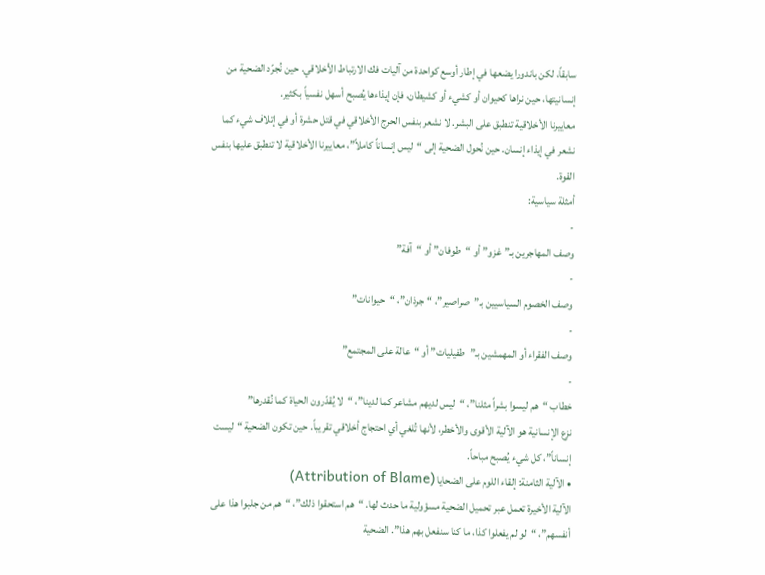سابقاً، لكن باندورا يضعها في إطار أوسع كواحدة من آليات فك الارتباط الأخلاقي. حين نُجرّد الضحية من إنسانيتها، حين نراها كحيوان أو كشيء أو كشيطان، فإن إيذاءها يُصبح أسهل نفسياً بكثير.
معاييرنا الأخلاقية تنطبق على البشر. لا نشعر بنفس الحرج الأخلاقي في قتل حشرة أو في إتلاف شيء كما نشعر في إيذاء إنسان. حين نُحول الضحية إلى “ليس إنساناً كاملاً”، معاييرنا الأخلاقية لا تنطبق عليها بنفس القوة.
أمثلة سياسية:
-
وصف المهاجرين بـ”غزو” أو “طوفان” أو “آفة”
-
وصف الخصوم السياسيين بـ”صراصير”، “جرذان”، “حيوانات”
-
وصف الفقراء أو المهمشين بـ”طفيليات” أو “عالة على المجتمع”
-
خطاب “هم ليسوا بشراً مثلنا”، “ليس لديهم مشاعر كما لدينا”، “لا يُقدّرون الحياة كما نُقدرها”
نزع الإنسانية هو الآلية الأقوى والأخطر، لأنها تُلغي أي احتجاج أخلاقي تقريباً. حين تكون الضحية “ليست إنساناً”، كل شيء يُصبح مباحاً.
• الآلية الثامنة: إلقاء اللوم على الضحايا (Attribution of Blame)
الآلية الأخيرة تعمل عبر تحميل الضحية مسؤولية ما حدث لها. “هم استحقوا ذلك”، “هم من جلبوا هذا على أنفسهم”، “لو لم يفعلوا كذا، ما كنا سنفعل بهم هذا”. الضحية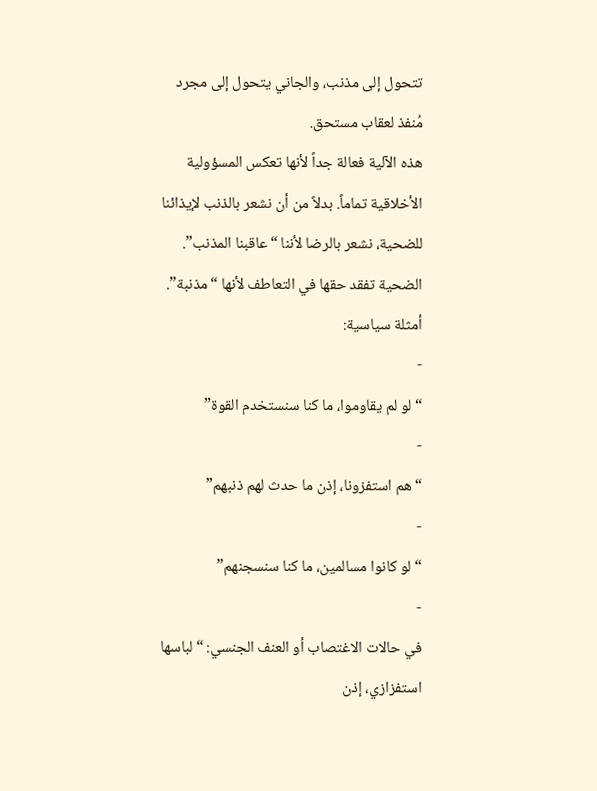تتحول إلى مذنب، والجاني يتحول إلى مجرد مُنفذ لعقاب مستحق.
هذه الآلية فعالة جداً لأنها تعكس المسؤولية الأخلاقية تماماً. بدلاً من أن نشعر بالذنب لإيذائنا للضحية، نشعر بالرضا لأننا “عاقبنا المذنب”. الضحية تفقد حقها في التعاطف لأنها “مذنبة”.
أمثلة سياسية:
-
“لو لم يقاوموا، ما كنا سنستخدم القوة”
-
“هم استفزونا، إذن ما حدث لهم ذنبهم”
-
“لو كانوا مسالمين، ما كنا سنسجنهم”
-
في حالات الاغتصاب أو العنف الجنسي: “لباسها استفزازي، إذن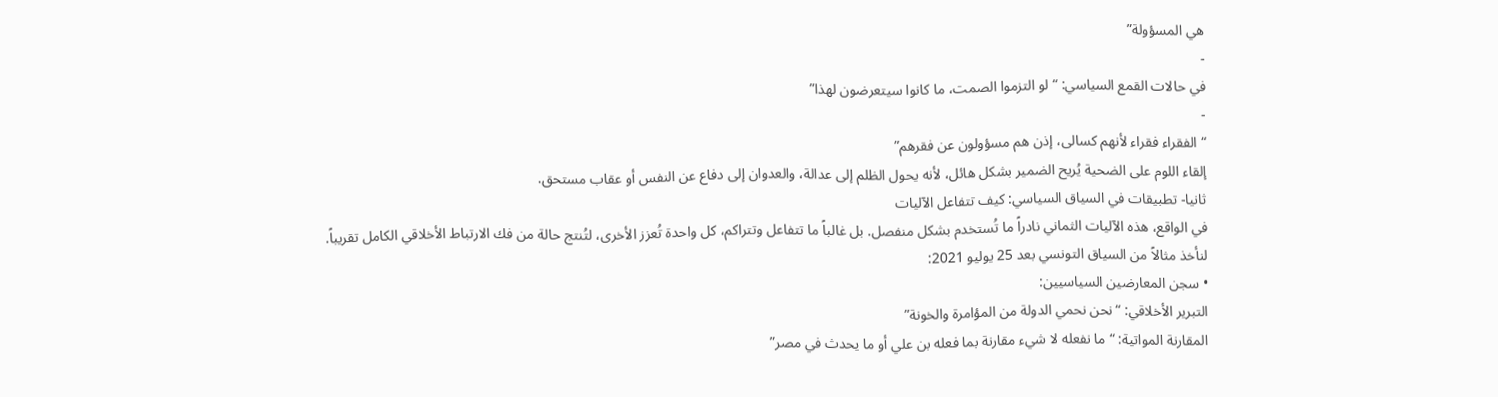هي المسؤولة”
-
في حالات القمع السياسي: “لو التزموا الصمت، ما كانوا سيتعرضون لهذا”
-
“الفقراء فقراء لأنهم كسالى، إذن هم مسؤولون عن فقرهم”
إلقاء اللوم على الضحية يُريح الضمير بشكل هائل، لأنه يحول الظلم إلى عدالة، والعدوان إلى دفاع عن النفس أو عقاب مستحق.
ثانيا- تطبيقات في السياق السياسي: كيف تتفاعل الآليات
في الواقع، هذه الآليات الثماني نادراً ما تُستخدم بشكل منفصل. بل غالباً ما تتفاعل وتتراكم، كل واحدة تُعزز الأخرى، لتُنتج حالة من فك الارتباط الأخلاقي الكامل تقريباً.
لنأخذ مثالاً من السياق التونسي بعد 25 يوليو 2021:
• سجن المعارضين السياسيين:
التبرير الأخلاقي: “نحن نحمي الدولة من المؤامرة والخونة”
المقارنة المواتية: “ما نفعله لا شيء مقارنة بما فعله بن علي أو ما يحدث في مصر”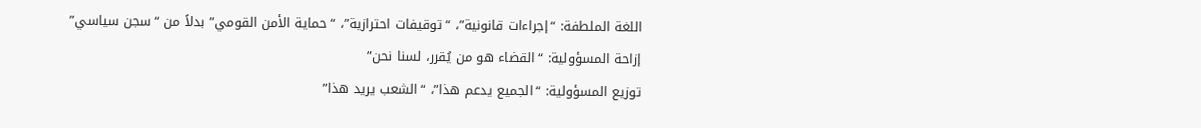اللغة الملطفة: “إجراءات قانونية”، “توقيفات احترازية”، “حماية الأمن القومي” بدلاً من “سجن سياسي”
إزاحة المسؤولية: “القضاء هو من يُقرر، لسنا نحن”
توزيع المسؤولية: “الجميع يدعم هذا”، “الشعب يريد هذا”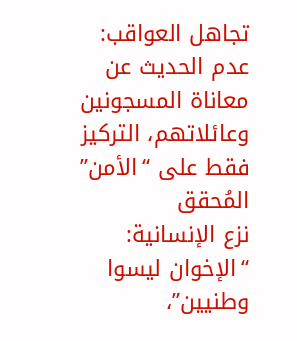تجاهل العواقب: عدم الحديث عن معاناة المسجونين وعائلاتهم، التركيز فقط على “الأمن” المُحقق
نزع الإنسانية: “الإخوان ليسوا وطنيين”،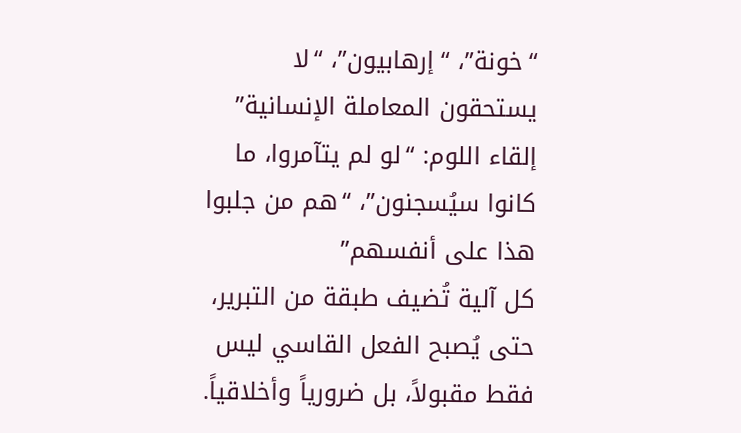“خونة”، “إرهابيون”، “لا يستحقون المعاملة الإنسانية”
إلقاء اللوم: “لو لم يتآمروا، ما كانوا سيُسجنون”، “هم من جلبوا هذا على أنفسهم”
كل آلية تُضيف طبقة من التبرير، حتى يُصبح الفعل القاسي ليس فقط مقبولاً، بل ضرورياً وأخلاقياً.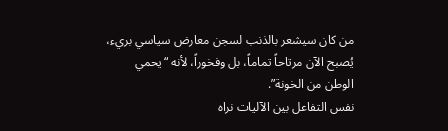من كان سيشعر بالذنب لسجن معارض سياسي بريء، يُصبح الآن مرتاحاً تماماً، بل وفخوراً، لأنه “يحمي الوطن من الخونة”.
نفس التفاعل بين الآليات نراه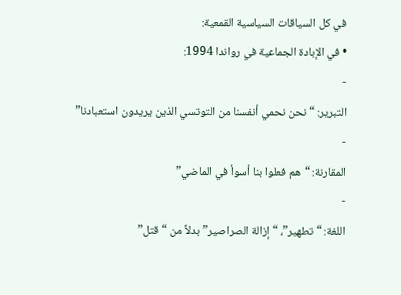في كل السياقات السياسية القمعية:
• في الإبادة الجماعية في رواندا 1994:
-
التبرير: “نحن نحمي أنفسنا من التوتسي الذين يريدون استعبادنا”
-
المقارنة: “هم فعلوا بنا أسوأ في الماضي”
-
اللغة: “تطهير”، “إزالة الصراصير” بدلاً من “قتل”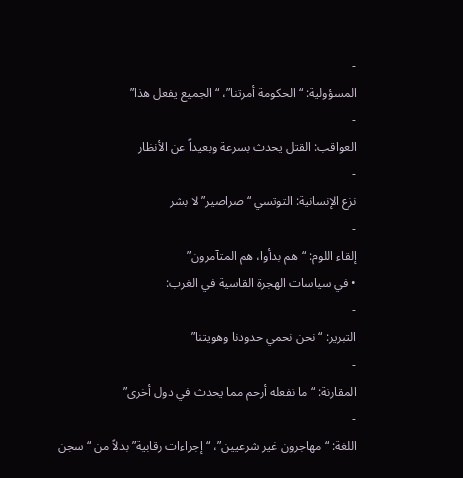-
المسؤولية: “الحكومة أمرتنا”، “الجميع يفعل هذا”
-
العواقب: القتل يحدث بسرعة وبعيداً عن الأنظار
-
نزع الإنسانية: التوتسي “صراصير” لا بشر
-
إلقاء اللوم: “هم بدأوا، هم المتآمرون”
• في سياسات الهجرة القاسية في الغرب:
-
التبرير: “نحن نحمي حدودنا وهويتنا”
-
المقارنة: “ما نفعله أرحم مما يحدث في دول أخرى”
-
اللغة: “مهاجرون غير شرعيين”، “إجراءات رقابية” بدلاً من “سجن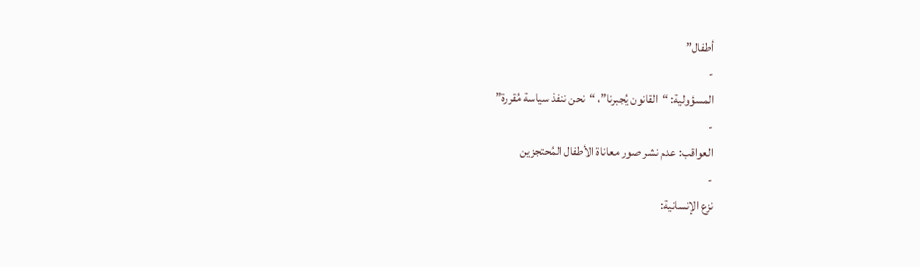أطفال”
-
المسؤولية: “القانون يُجبرنا”، “نحن ننفذ سياسة مُقررة”
-
العواقب: عدم نشر صور معاناة الأطفال المُحتجزين
-
نزع الإنسانية: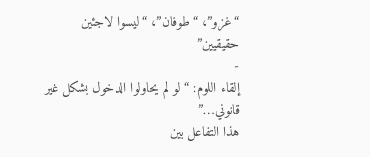“غزو”، “طوفان”، “ليسوا لاجئين حقيقيين”
-
إلقاء اللوم: “لو لم يحاولوا الدخول بشكل غير قانوني…”
هذا التفاعل بين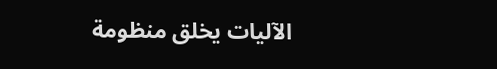الآليات يخلق منظومة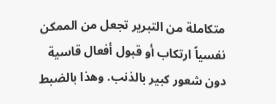متكاملة من التبرير تجعل من الممكن نفسياً ارتكاب أو قبول أفعال قاسية دون شعور كبير بالذنب. وهذا بالضبط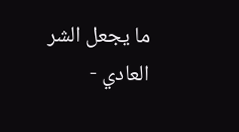ما يجعل الشر العادي -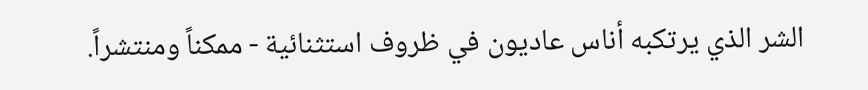الشر الذي يرتكبه أناس عاديون في ظروف استثنائية - ممكناً ومنتشراً.